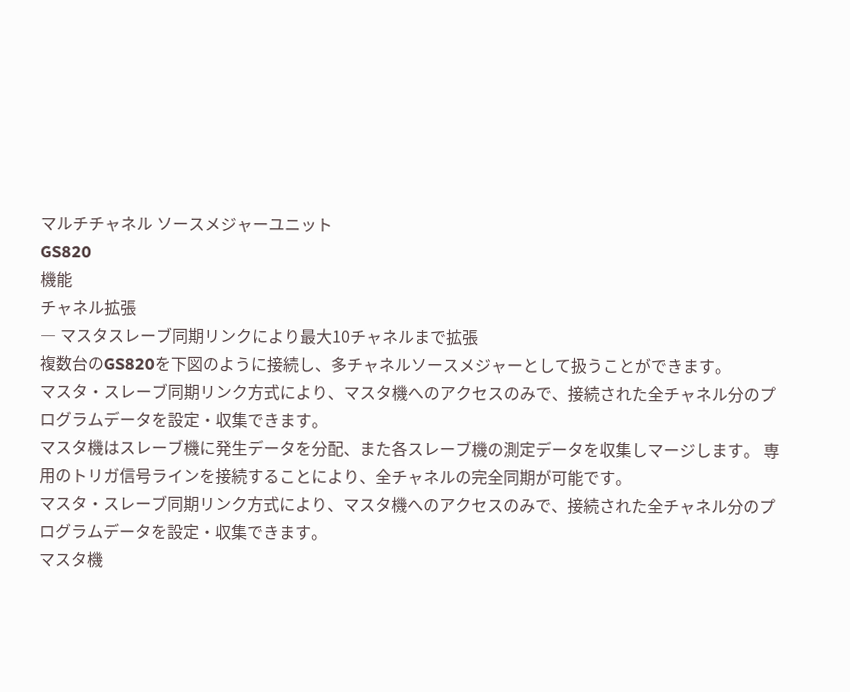マルチチャネル ソースメジャーユニット
GS820
機能
チャネル拡張
― マスタスレーブ同期リンクにより最大10チャネルまで拡張
複数台のGS820を下図のように接続し、多チャネルソースメジャーとして扱うことができます。
マスタ・スレーブ同期リンク方式により、マスタ機へのアクセスのみで、接続された全チャネル分のプログラムデータを設定・収集できます。
マスタ機はスレーブ機に発生データを分配、また各スレーブ機の測定データを収集しマージします。 専用のトリガ信号ラインを接続することにより、全チャネルの完全同期が可能です。
マスタ・スレーブ同期リンク方式により、マスタ機へのアクセスのみで、接続された全チャネル分のプログラムデータを設定・収集できます。
マスタ機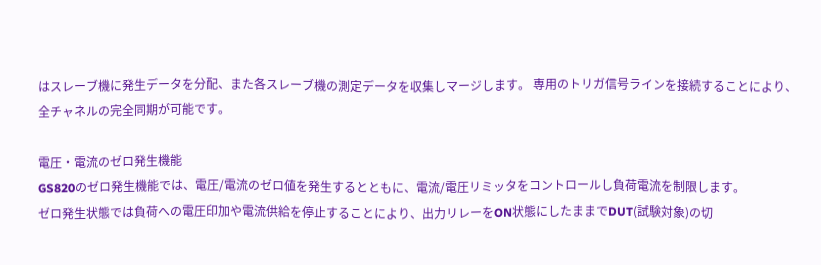はスレーブ機に発生データを分配、また各スレーブ機の測定データを収集しマージします。 専用のトリガ信号ラインを接続することにより、全チャネルの完全同期が可能です。

電圧・電流のゼロ発生機能
GS820のゼロ発生機能では、電圧/電流のゼロ値を発生するとともに、電流/電圧リミッタをコントロールし負荷電流を制限します。
ゼロ発生状態では負荷への電圧印加や電流供給を停止することにより、出力リレーをON状態にしたままでDUT(試験対象)の切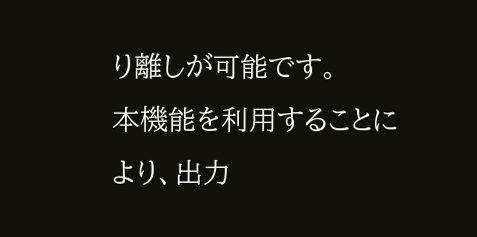り離しが可能です。
本機能を利用することにより、出力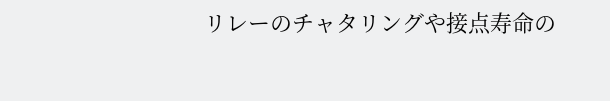リレーのチャタリングや接点寿命の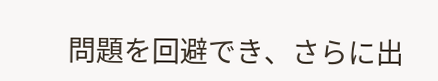問題を回避でき、さらに出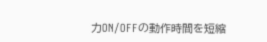力ON/OFFの動作時間を短縮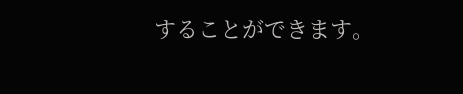することができます。